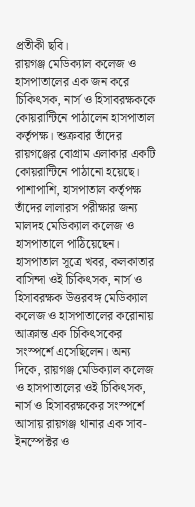প্রতীকী ছবি।
রায়গঞ্জ মেডিক্যাল কলেজ ও হাসপাতালের এক জন করে চিকিৎসক, নার্স ও হিসাবরক্ষককে কোয়রান্টিনে পাঠালেন হাসপাতাল কর্তৃপক্ষ। শুক্রবার তাঁদের রায়গঞ্জের বোগ্রাম এলাকার একটি কোয়রান্টিনে পাঠানো হয়েছে। পাশাপাশি, হাসপাতাল কর্তৃপক্ষ তাঁদের লালারস পরীক্ষার জন্য মালদহ মেডিক্যাল কলেজ ও হাসপাতালে পাঠিয়েছেন।
হাসপাতাল সূত্রে খবর, কলকাতার বাসিন্দা ওই চিকিৎসক, নার্স ও হিসাবরক্ষক উত্তরবঙ্গ মেডিক্যাল কলেজ ও হাসপাতালের করোনায় আক্রান্ত এক চিকিৎসকের সংস্পর্শে এসেছিলেন। অন্য দিকে, রায়গঞ্জ মেডিক্যাল কলেজ ও হাসপাতালের ওই চিকিৎসক, নার্স ও হিসাবরক্ষকের সংস্পর্শে আসায় রায়গঞ্জ থানার এক সাব-ইনস্পেক্টর ও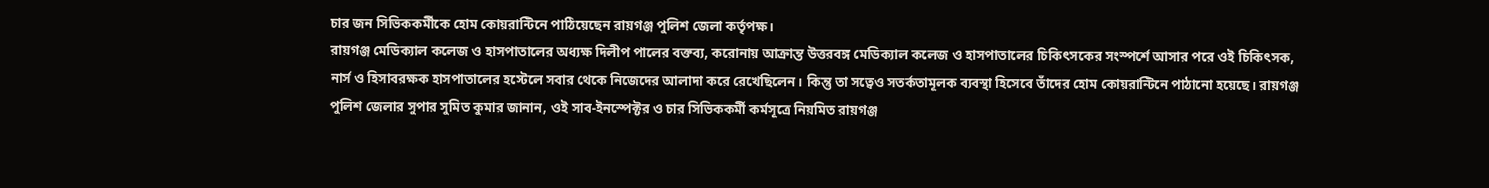চার জন সিভিককর্মীকে হোম কোয়রান্টিনে পাঠিয়েছেন রায়গঞ্জ পুলিশ জেলা কর্তৃপক্ষ।
রায়গঞ্জ মেডিক্যাল কলেজ ও হাসপাতালের অধ্যক্ষ দিলীপ পালের বক্তব্য, করোনায় আক্রান্ত উত্তরবঙ্গ মেডিক্যাল কলেজ ও হাসপাতালের চিকিৎসকের সংস্পর্শে আসার পরে ওই চিকিৎসক, নার্স ও হিসাবরক্ষক হাসপাতালের হস্টেলে সবার থেকে নিজেদের আলাদা করে রেখেছিলেন। কিন্তু তা সত্বেও সতর্কতামূলক ব্যবস্থা হিসেবে তাঁদের হোম কোয়রান্টিনে পাঠানো হয়েছে। রায়গঞ্জ পুলিশ জেলার সুপার সুমিত কুমার জানান, ওই সাব-ইনস্পেক্টর ও চার সিভিককর্মী কর্মসূত্রে নিয়মিত রায়গঞ্জ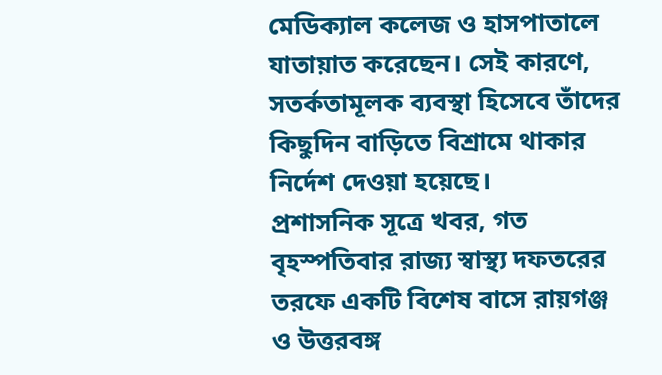মেডিক্যাল কলেজ ও হাসপাতালে যাতায়াত করেছেন। সেই কারণে, সতর্কতামূলক ব্যবস্থা হিসেবে তাঁদের কিছুদিন বাড়িতে বিশ্রামে থাকার নির্দেশ দেওয়া হয়েছে।
প্রশাসনিক সূত্রে খবর, গত বৃহস্পতিবার রাজ্য স্বাস্থ্য দফতরের তরফে একটি বিশেষ বাসে রায়গঞ্জ ও উত্তরবঙ্গ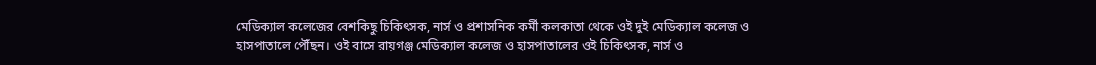মেডিক্যাল কলেজের বেশকিছু চিকিৎসক, নার্স ও প্রশাসনিক কর্মী কলকাতা থেকে ওই দুই মেডিক্যাল কলেজ ও হাসপাতালে পৌঁছন। ওই বাসে রায়গঞ্জ মেডিক্যাল কলেজ ও হাসপাতালের ওই চিকিৎসক, নার্স ও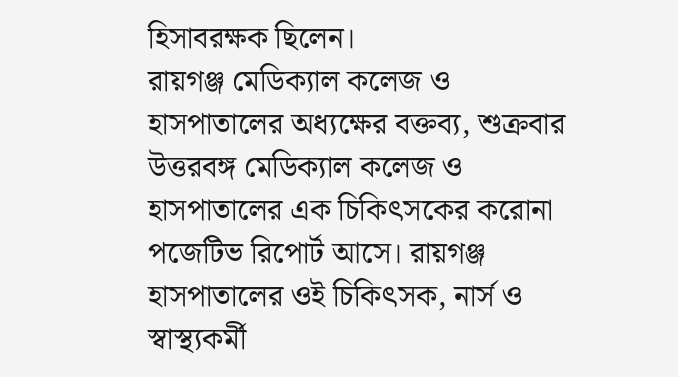হিসাবরক্ষক ছিলেন।
রায়গঞ্জ মেডিক্যাল কলেজ ও হাসপাতালের অধ্যক্ষের বক্তব্য, শুক্রবার উত্তরবঙ্গ মেডিক্যাল কলেজ ও হাসপাতালের এক চিকিৎসকের করোনা পজেটিভ রিপোর্ট আসে। রায়গঞ্জ হাসপাতালের ওই চিকিৎসক, নার্স ও স্বাস্থ্যকর্মী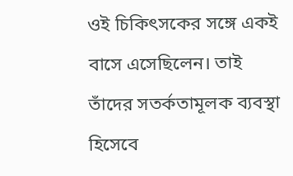ওই চিকিৎসকের সঙ্গে একই বাসে এসেছিলেন। তাই তাঁদের সতর্কতামূলক ব্যবস্থা হিসেবে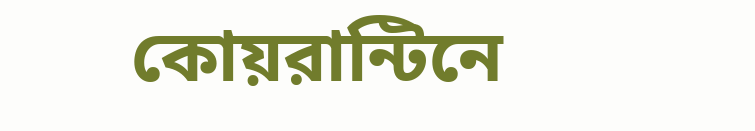কোয়রান্টিনে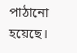পাঠানো হয়েছে।